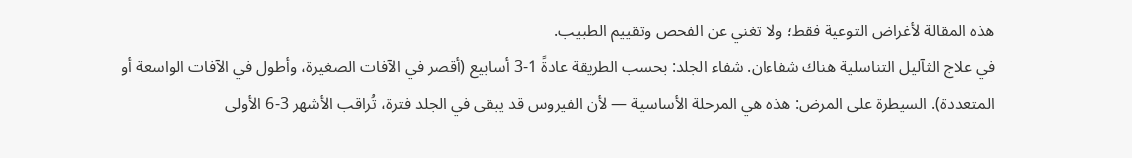هذه المقالة لأغراض التوعية فقط؛ ولا تغني عن الفحص وتقييم الطبيب.
في علاج الثآليل التناسلية هناك شفاءان. شفاء الجلد: بحسب الطريقة عادةً 1-3 أسابيع (أقصر في الآفات الصغيرة، وأطول في الآفات الواسعة أو المتعددة). السيطرة على المرض: هذه هي المرحلة الأساسية — لأن الفيروس قد يبقى في الجلد فترة، تُراقب الأشهر 3-6 الأولى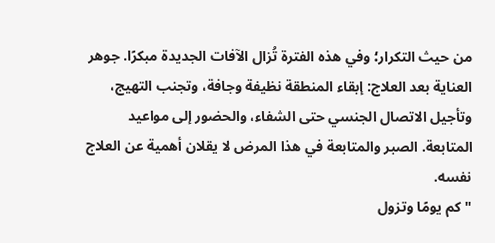من حيث التكرار؛ وفي هذه الفترة تُزال الآفات الجديدة مبكرًا. جوهر العناية بعد العلاج: إبقاء المنطقة نظيفة وجافة، وتجنب التهيج، وتأجيل الاتصال الجنسي حتى الشفاء، والحضور إلى مواعيد المتابعة. الصبر والمتابعة في هذا المرض لا يقلان أهمية عن العلاج نفسه.
"كم يومًا وتزول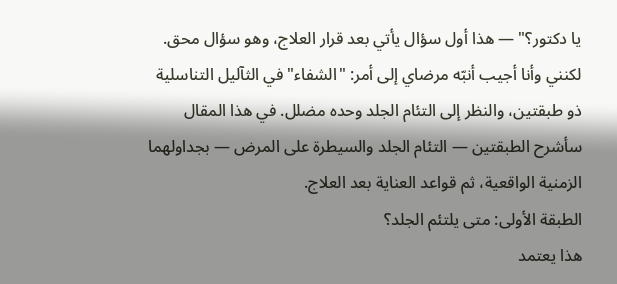يا دكتور؟" — هذا أول سؤال يأتي بعد قرار العلاج، وهو سؤال محق. لكنني وأنا أجيب أنبّه مرضاي إلى أمر: "الشفاء" في الثآليل التناسلية ذو طبقتين، والنظر إلى التئام الجلد وحده مضلل. في هذا المقال سأشرح الطبقتين — التئام الجلد والسيطرة على المرض — بجداولهما الزمنية الواقعية، ثم قواعد العناية بعد العلاج.
الطبقة الأولى: متى يلتئم الجلد؟
هذا يعتمد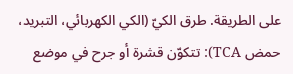على الطريقة. طرق الكيّ (الكي الكهربائي، التبريد، حمض TCA): تتكوّن قشرة أو جرح في موضع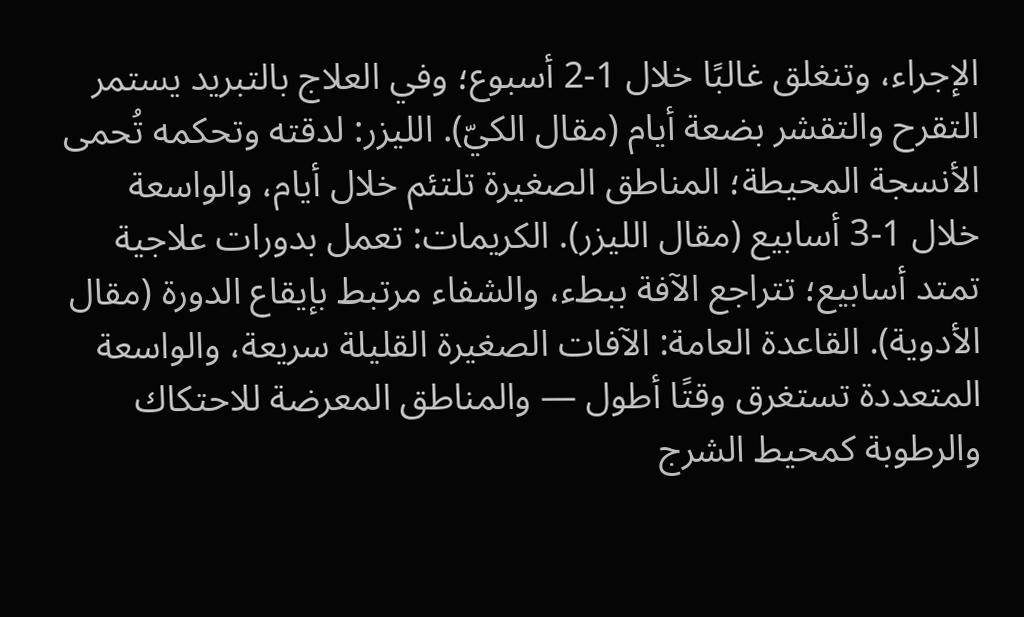الإجراء، وتنغلق غالبًا خلال 1-2 أسبوع؛ وفي العلاج بالتبريد يستمر التقرح والتقشر بضعة أيام (مقال الكيّ). الليزر: لدقته وتحكمه تُحمى الأنسجة المحيطة؛ المناطق الصغيرة تلتئم خلال أيام، والواسعة خلال 1-3 أسابيع (مقال الليزر). الكريمات: تعمل بدورات علاجية تمتد أسابيع؛ تتراجع الآفة ببطء، والشفاء مرتبط بإيقاع الدورة (مقال الأدوية). القاعدة العامة: الآفات الصغيرة القليلة سريعة، والواسعة المتعددة تستغرق وقتًا أطول — والمناطق المعرضة للاحتكاك والرطوبة كمحيط الشرج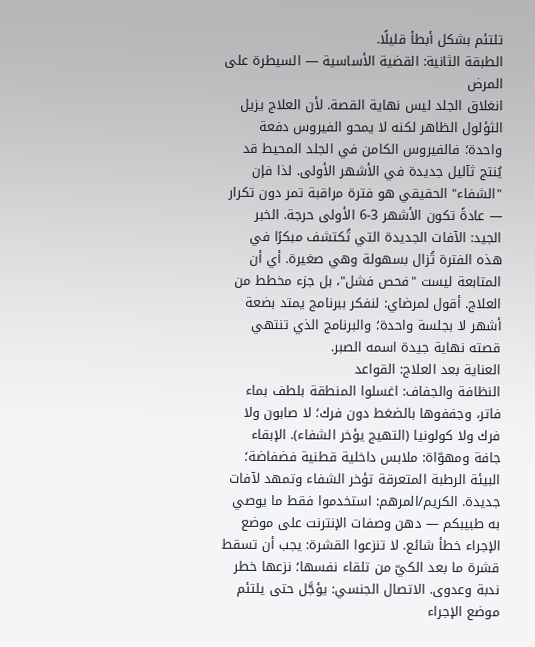تلتئم بشكل أبطأ قليلًا.
الطبقة الثانية: القضية الأساسية — السيطرة على المرض
انغلاق الجلد ليس نهاية القصة. لأن العلاج يزيل الثؤلول الظاهر لكنه لا يمحو الفيروس دفعة واحدة؛ فالفيروس الكامن في الجلد المحيط قد يُنتج ثآليل جديدة في الأشهر الأولى. لذا فإن "الشفاء" الحقيقي هو فترة مراقبة تمر دون تكرار — عادةً تكون الأشهر 3-6 الأولى حرجة. الخبر الجيد: الآفات الجديدة التي تُكتشف مبكرًا في هذه الفترة تُزال بسهولة وهي صغيرة. أي أن المتابعة ليست "فحص فشل"، بل جزء مخطط من العلاج. أقول لمرضاي: لنفكر ببرنامج يمتد بضعة أشهر لا بجلسة واحدة؛ والبرنامج الذي تنتهي قصته نهاية جيدة اسمه الصبر.
العناية بعد العلاج: القواعد
النظافة والجفاف: اغسلوا المنطقة بلطف بماء فاتر، وجففوها بالضغط دون فرك؛ لا صابون ولا فرك ولا كولونيا (التهيج يؤخر الشفاء). الإبقاء جافة ومهوّاة: ملابس داخلية قطنية فضفاضة؛ البيئة الرطبة المتعرقة تؤخر الشفاء وتمهد لآفات جديدة. الكريم/المرهم: استخدموا فقط ما يوصي به طبيبكم — دهن وصفات الإنترنت على موضع الإجراء خطأ شائع. لا تنزعوا القشرة: يجب أن تسقط قشرة ما بعد الكيّ من تلقاء نفسها؛ نزعها خطر ندبة وعدوى. الاتصال الجنسي: يؤجَّل حتى يلتئم موضع الإجراء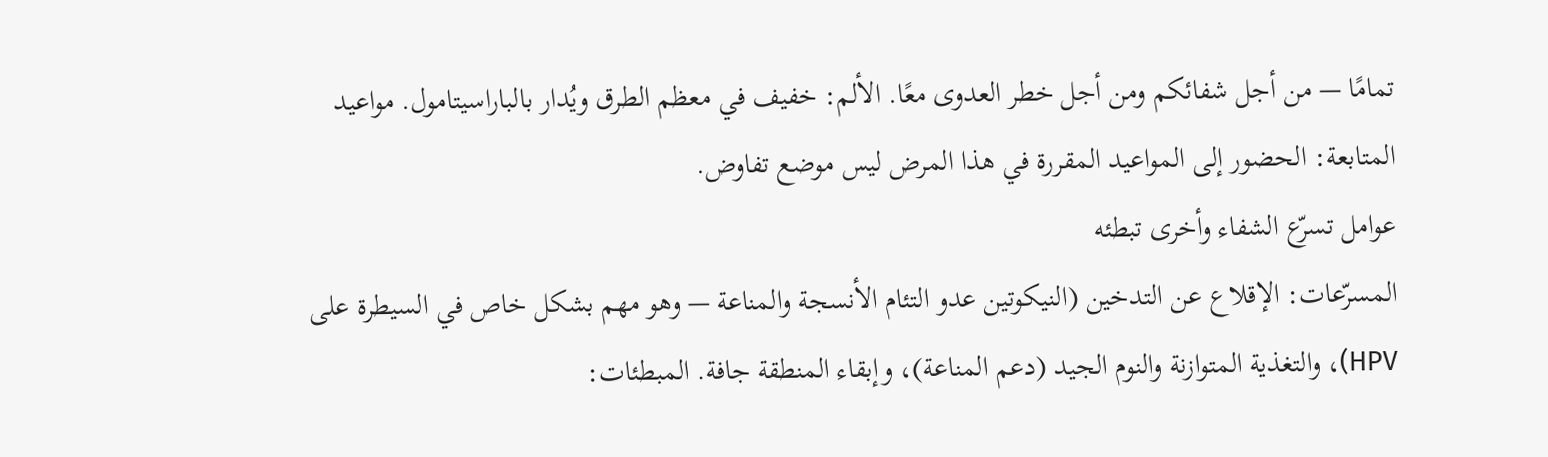تمامًا — من أجل شفائكم ومن أجل خطر العدوى معًا. الألم: خفيف في معظم الطرق ويُدار بالباراسيتامول. مواعيد المتابعة: الحضور إلى المواعيد المقررة في هذا المرض ليس موضع تفاوض.
عوامل تسرّع الشفاء وأخرى تبطئه
المسرّعات: الإقلاع عن التدخين (النيكوتين عدو التئام الأنسجة والمناعة — وهو مهم بشكل خاص في السيطرة على HPV)، والتغذية المتوازنة والنوم الجيد (دعم المناعة)، وإبقاء المنطقة جافة. المبطئات: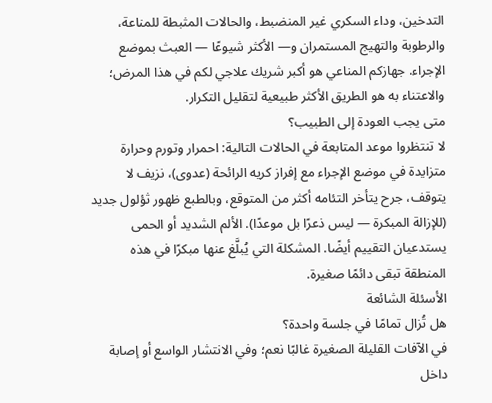التدخين، وداء السكري غير المنضبط، والحالات المثبطة للمناعة، والرطوبة والتهيج المستمران و— الأكثر شيوعًا — العبث بموضع الإجراء. جهازكم المناعي هو أكبر شريك علاجي لكم في هذا المرض؛ والاعتناء به هو الطريق الأكثر طبيعية لتقليل التكرار.
متى يجب العودة إلى الطبيب؟
لا تنتظروا موعد المتابعة في الحالات التالية: احمرار وتورم وحرارة متزايدة في موضع الإجراء مع إفراز كريه الرائحة (عدوى)، نزيف لا يتوقف، جرح يتأخر التئامه أكثر من المتوقع، وبالطبع ظهور ثؤلول جديد (للإزالة المبكرة — ليس ذعرًا بل موعدًا). الألم الشديد أو الحمى يستدعيان التقييم أيضًا. المشكلة التي يُبلَّغ عنها مبكرًا في هذه المنطقة تبقى دائمًا صغيرة.
الأسئلة الشائعة
هل تُزال تمامًا في جلسة واحدة؟
في الآفات القليلة الصغيرة غالبًا نعم؛ وفي الانتشار الواسع أو إصابة داخل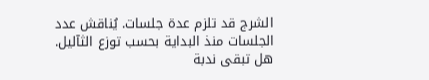الشرج قد تلزم عدة جلسات. يُناقش عدد الجلسات منذ البداية بحسب توزع الثآليل.
هل تبقى ندبة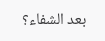بعد الشفاء؟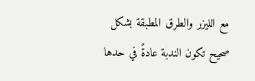مع الليزر والطرق المطبقة بشكل صحيح تكون الندبة عادةً في حدها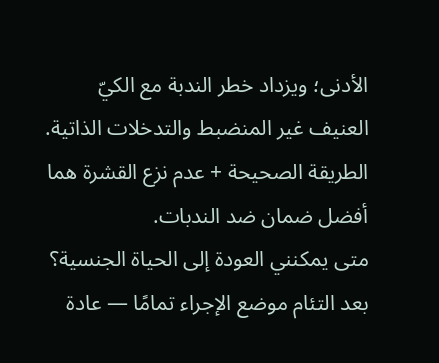الأدنى؛ ويزداد خطر الندبة مع الكيّ العنيف غير المنضبط والتدخلات الذاتية. الطريقة الصحيحة + عدم نزع القشرة هما أفضل ضمان ضد الندبات.
متى يمكنني العودة إلى الحياة الجنسية؟
بعد التئام موضع الإجراء تمامًا — عادة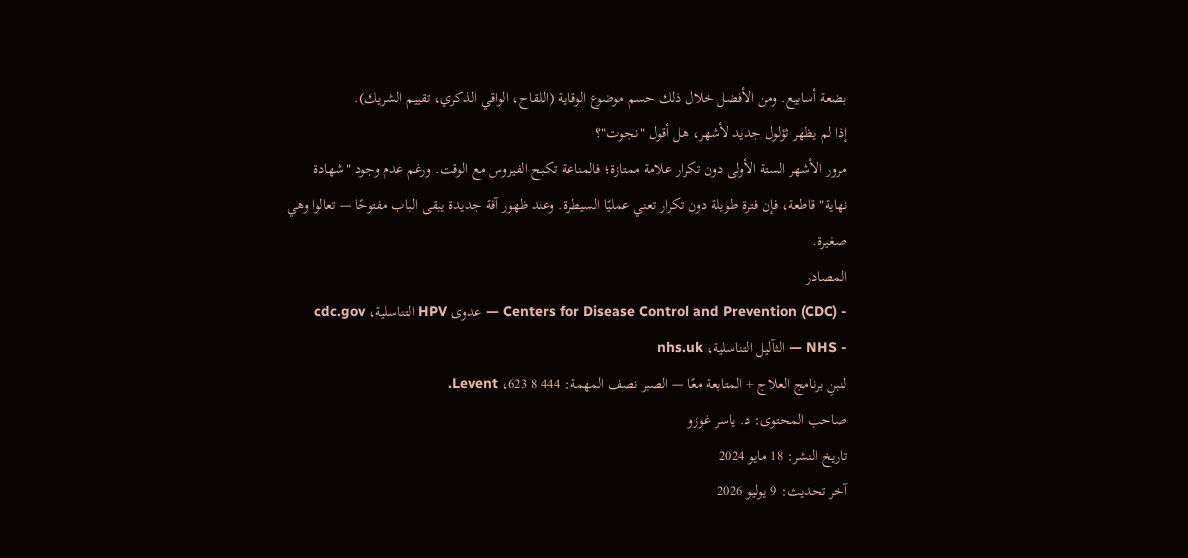بضعة أسابيع. ومن الأفضل خلال ذلك حسم موضوع الوقاية (اللقاح، الواقي الذكري، تقييم الشريك).
إذا لم يظهر ثؤلول جديد لأشهر، هل أقول "نجوت"؟
مرور الأشهر الستة الأولى دون تكرار علامة ممتازة؛ فالمناعة تكبح الفيروس مع الوقت. ورغم عدم وجود "شهادة نهاية" قاطعة، فإن فترة طويلة دون تكرار تعني عمليًا السيطرة. وعند ظهور آفة جديدة يبقى الباب مفتوحًا — تعالوا وهي صغيرة.
المصادر
- Centers for Disease Control and Prevention (CDC) — عدوى HPV التناسلية، cdc.gov
- NHS — الثآليل التناسلية، nhs.uk
لنبنِ برنامج العلاج + المتابعة معًا — الصبر نصف المهمة: 444 8 623، Levent.
صاحب المحتوى: د. ياسر غوزو
تاريخ النشر: 18 مايو 2024
آخر تحديث: 9 يوليو 2026